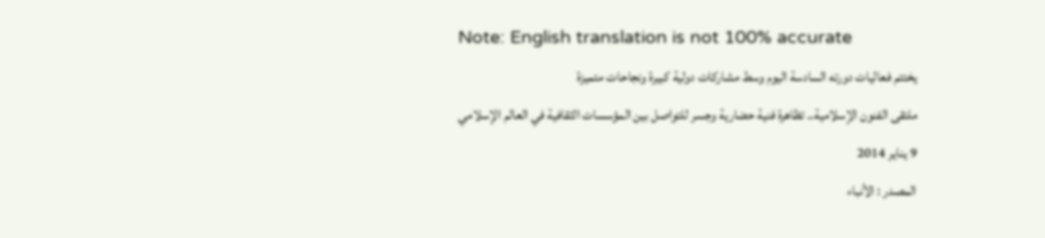Note: English translation is not 100% accurate
يختتم فعاليات دورته السادسة اليوم وسط مشاركات دولية كبيرة ونجاحات متميزة
ملتقى الفنون الإسلامية.. تظاهرة فنية حضارية وجسر للتواصل بين المؤسسات الثقافية في العالم الإسلامي
9 يناير 2014
المصدر : الأنباء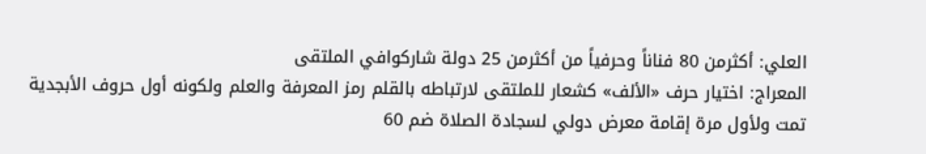العلي: أكثرمن 80 فناناً وحرفياً من أكثرمن 25 دولة شاركوافي الملتقى
المعراج: اختيار حرف «الألف» كشعار للملتقى لارتباطه بالقلم رمز المعرفة والعلم ولكونه أول حروف الأبجدية
تمت ولأول مرة إقامة معرض دولي لسجادة الصلاة ضم 60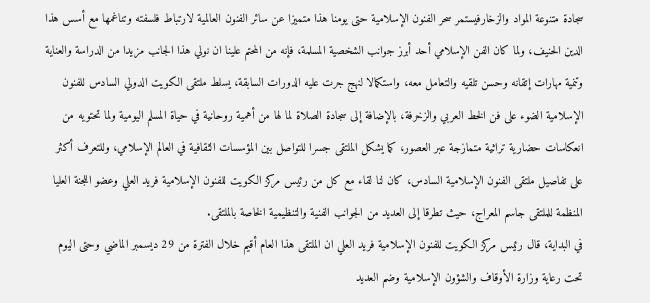سجادة متنوعة المواد والزخارفيستمر سحر الفنون الإسلامية حتى يومنا هذا متميزا عن سائر الفنون العالمية لارتباط فلسفته وتناغمها مع أسس هذا الدين الحنيف، ولما كان الفن الإسلامي أحد أبرز جوانب الشخصية المسلمة، فإنه من المحتم علينا ان نولي هذا الجانب مزيدا من الدراسة والعناية وتنمية مهارات إتقانه وحسن تلقيه والتعامل معه، واستكمالا لنهج جرت عليه الدورات السابقة، يسلط ملتقى الكويت الدولي السادس للفنون الإسلامية الضوء على فن الخط العربي والزخرفة، بالإضافة إلى سجادة الصلاة لما لها من أهمية روحانية في حياة المسلم اليومية ولما تحتويه من انعكاسات حضارية تراثية متمازجة عبر العصور، كما يشكل الملتقى جسرا للتواصل بين المؤسسات الثقافية في العالم الإسلامي، وللتعرف أكثر على تفاصيل ملتقى الفنون الإسلامية السادس، كان لنا لقاء مع كل من رئيس مركز الكويت للفنون الإسلامية فريد العلي وعضو اللجنة العليا المنظمة للملتقى جاسم المعراج، حيث تطرقا إلى العديد من الجوانب الفنية والتنظيمية الخاصة بالملتقى.
في البداية، قال رئيس مركز الكويت للفنون الإسلامية فريد العلي ان الملتقى هذا العام أقيم خلال الفترة من 29 ديسمبر الماضي وحتى اليوم تحت رعاية وزارة الأوقاف والشؤون الإسلامية وضم العديد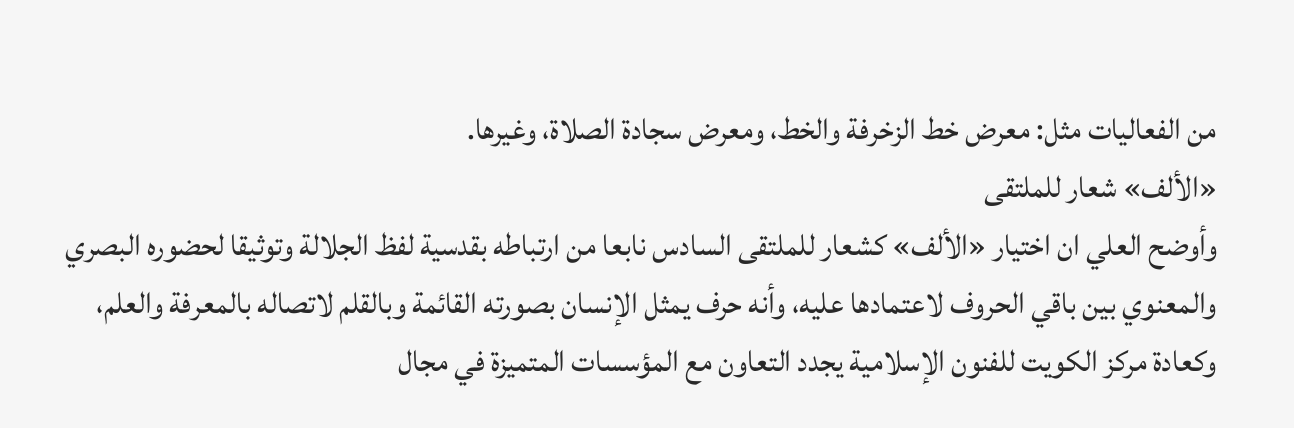من الفعاليات مثل: معرض خط الزخرفة والخط، ومعرض سجادة الصلاة، وغيرها.
«الألف» شعار للملتقى
وأوضح العلي ان اختيار «الألف» كشعار للملتقى السادس نابعا من ارتباطه بقدسية لفظ الجلالة وتوثيقا لحضوره البصري والمعنوي بين باقي الحروف لاعتمادها عليه، وأنه حرف يمثل الإنسان بصورته القائمة وبالقلم لاتصاله بالمعرفة والعلم، وكعادة مركز الكويت للفنون الإسلامية يجدد التعاون مع المؤسسات المتميزة في مجال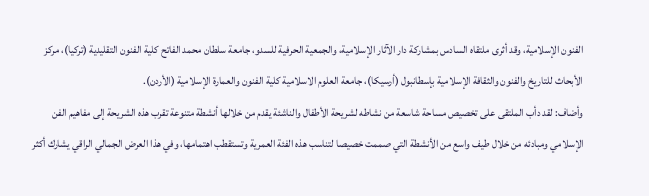الفنون الإسلامية، وقد أثرى ملتقاه السادس بمشاركة دار الآثار الإسلامية، والجمعية الحرفية للسدو، جامعة سلطان محمد الفاتح كلية الفنون التقليدية (تركيا)، مركز الأبحاث للتاريخ والفنون والثقافة الإسلامية بإسطانبول (أرسيكا)، جامعة العلوم الاسلامية كلية الفنون والعمارة الإسلامية (الأردن).
وأضاف: لقد دأب الملتقى على تخصيص مساحة شاسعة من نشاطه لشريحة الأطفال والناشئة يقدم من خلالها أنشطة متنوعة تقرب هذه الشريحة إلى مفاهيم الفن الإسلامي ومبادئه من خلال طيف واسع من الأنشطة التي صممت خصيصا لتناسب هذه الفئة العمرية وتستقطب اهتمامها، وفي هذا العرض الجمالي الراقي يشارك أكثر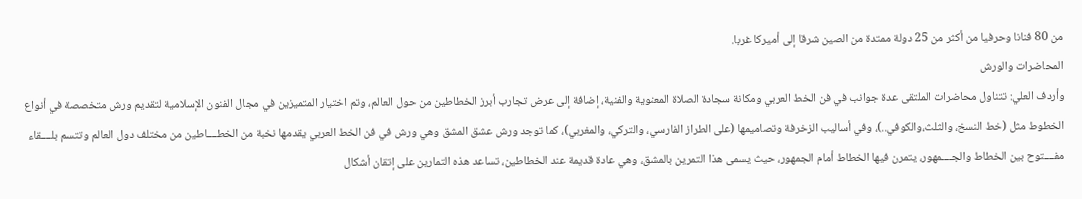من 80 فنانا وحرفيا من أكثر من 25 دولة ممتدة من الصين شرقا إلى أميركا غربا.
المحاضرات والورش
وأردف العلي: تتناول محاضرات الملتقى عدة جوانب في فن الخط العربي ومكانة سجادة الصلاة المعنوية والفنية، إضافة إلى عرض تجارب أبرز الخطاطين من حول العالم، وتم اختيار المتميزين في مجال الفنون الإسلامية لتقديم ورش متخصصة في أنواع الخطوط مثل (خط النسخ، والثلث،والكوفي..)، وفي أساليب الزخرفة وتصاميمها (على الطراز الفارسي، والتركي، والمغربي)، كما توجد ورش عشق المشق وهي ورش في فن الخط العربي يقدمها نخبة من الخطــــاطين من مختلف دول العالم وتتسم بلــــقاء مفــــتوح بين الخطاط والجــــمهور، يتمرن فيها الخطاط أمام الجمهور، حيث يسمى هذا التمرين بالمشق، وهي عادة قديمة عند الخطاطين، تساعد هذه التمارين على إتقان أشكال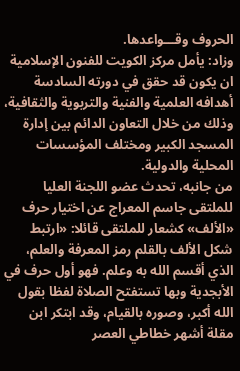الحروف وقـــواعدها.
وزاد: يأمل مركز الكويت للفنون الإسلامية ان يكون قد حقق في دورته السادسة أهدافه العلمية والفنية والتربوية والثقافية، وذلك من خلال التعاون الدائم بين إدارة المسجد الكبير ومختلف المؤسسات المحلية والدولية.
من جانبه، تحدث عضو اللجنة العليا للملتقى جاسم المعراج عن اختيار حرف «الألف» كشعار للملتقى قائلا: «ارتبط شكل الألف بالقلم رمز المعرفة والعلم، الذي أقسم الله به وعلم. فهو أول حرف في الأبجدية وبها تستفتح الصلاة لفظا بقول الله أكبر، وصوره بالقيام، وقد ابتكر ابن مقلة أشهر خطاطي العصر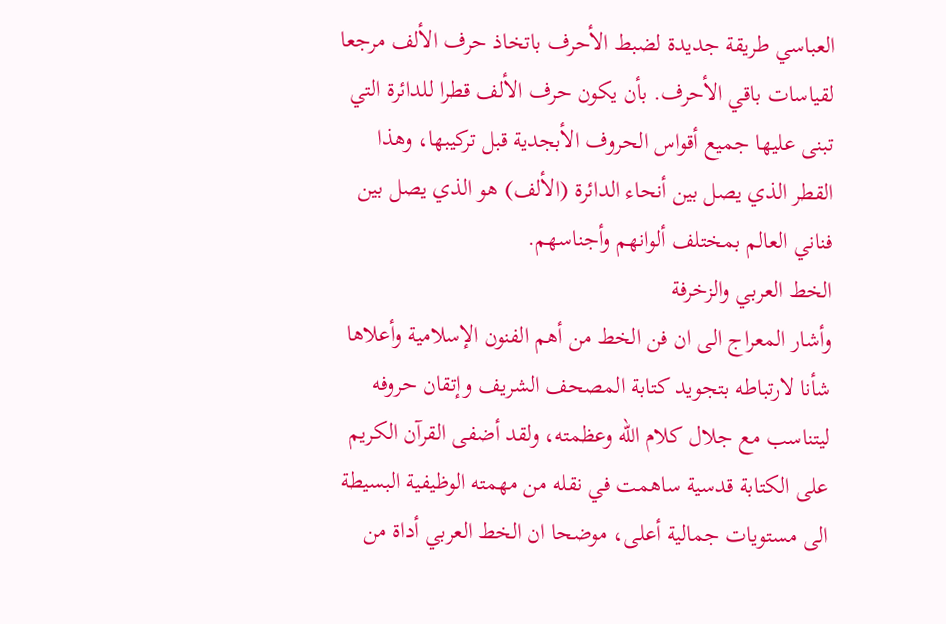العباسي طريقة جديدة لضبط الأحرف باتخاذ حرف الألف مرجعا لقياسات باقي الأحرف. بأن يكون حرف الألف قطرا للدائرة التي تبنى عليها جميع أقواس الحروف الأبجدية قبل تركيبها، وهذا القطر الذي يصل بين أنحاء الدائرة (الألف) هو الذي يصل بين فناني العالم بمختلف ألوانهم وأجناسهم.
الخط العربي والزخرفة
وأشار المعراج الى ان فن الخط من أهم الفنون الإسلامية وأعلاها شأنا لارتباطه بتجويد كتابة المصحف الشريف وإتقان حروفه ليتناسب مع جلال كلام الله وعظمته، ولقد أضفى القرآن الكريم على الكتابة قدسية ساهمت في نقله من مهمته الوظيفية البسيطة الى مستويات جمالية أعلى، موضحا ان الخط العربي أداة من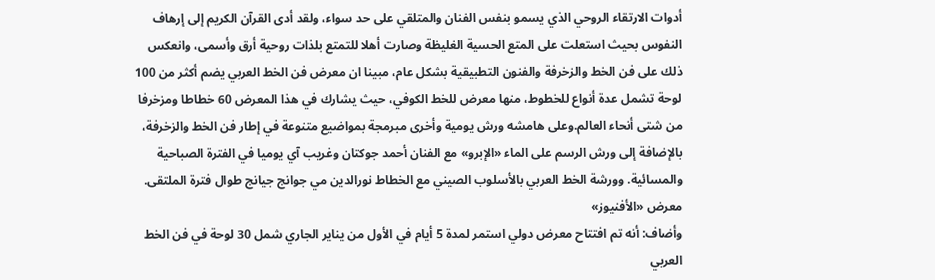أدوات الارتقاء الروحي الذي يسمو بنفس الفنان والمتلقي على حد سواء، ولقد أدى القرآن الكريم إلى إرهاف النفوس بحيث استعلت على المتع الحسية الغليظة وصارت أهلا للتمتع بلذات روحية أرق وأسمى، وانعكس ذلك على فن الخط والزخرفة والفنون التطبيقية بشكل عام، مبينا ان معرض فن الخط العربي يضم أكثر من 100 لوحة تشمل عدة أنواع للخطوط، منها معرض للخط الكوفي، حيث يشارك في هذا المعرض 60 خطاطا ومزخرفا من شتى أنحاء العالم.وعلى هامشه ورش يومية وأخرى مبرمجة بمواضيع متنوعة في إطار فن الخط والزخرفة، بالإضافة إلى ورش الرسم على الماء «الإبرو» مع الفنان أحمد جوكتان وغريب آي يوميا في الفترة الصباحية والمسائية. وورشة الخط العربي بالأسلوب الصيني مع الخطاط نورالدين مي جوانج جيانج طوال فترة الملتقى.
معرض «الأفنيوز»
وأضاف: أنه تم افتتاح معرض دولي استمر لمدة 5 أيام في الأول من يناير الجاري شمل 30 لوحة في فن الخط العربي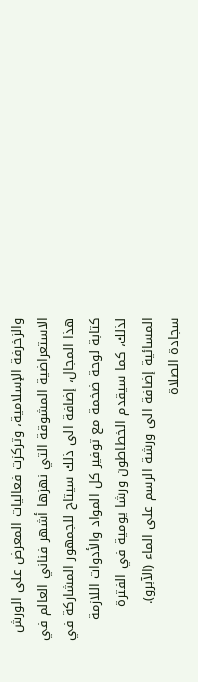والزخرفة الإسلامية، وتركزت فعاليات المعرض على الورش الاستعراضية المشوقة التي نهزها أشهر فناني العالم في هذا المجال، إضافة الى ذلك سيتاح للجمهور المشاركة في كتابة لوحة ضخمة مع توفير كل المواد والأدوات اللازمة لذلك، كما سيقدم الخطاطون ورشا يومية في الفترة المسائية إضافة الى ورشة الرسم على الماء (الآبرو).
سجادة الصلاة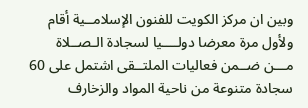وبين ان مركز الكويت للفنون الإسلامــية أقام ولأول مرة معرضا دولــــيا لسجادة الـصــلاة مـــن ضــمن فعاليات الملتــقى اشتمل على 60 سجادة متنوعة من ناحية المواد والزخارف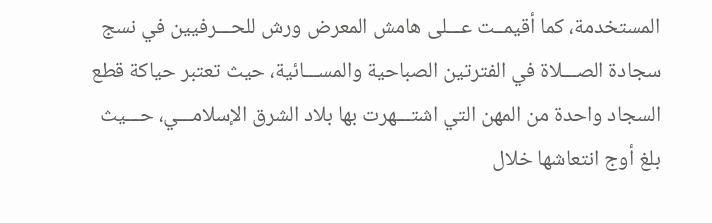المستخدمة، كما أقيمــت عـــلى هامش المعرض ورش للحـــرفيين في نسج سجادة الصـــلاة في الفترتين الصباحية والمســـائية، حيث تعتبر حياكة قطع السجاد واحدة من المهن التي اشتـــهرت بها بلاد الشرق الإسلامـــي، حـــيث بلغ أوج انتعاشها خلال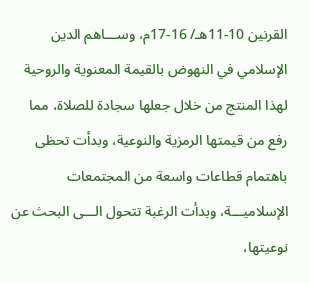القرنين 10-11هـ/ 16-17م، وســـاهم الدين الإسلامي في النهوض بالقيمة المعنوية والروحية لهذا المنتج من خلال جعلها سجادة للصلاة، مما رفع من قيمتها الرمزية والنوعية، وبدأت تحظى باهتمام قطاعات واسعة من المجتمعات الإسلاميـــة، وبدأت الرغبة تتحول الـــى البحث عن نوعيتها،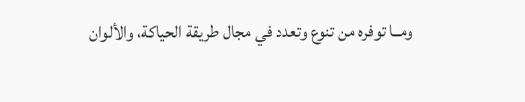ومــا توفره من تنوع وتعدد في مجال طريقة الحياكة، والألوان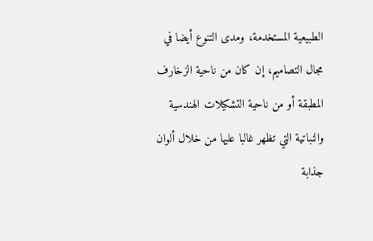الطبيعية المستخدمة، ومدى التنوع أيضا في مجال التصاميم، إن كان من ناحية الزخارف المطبقة أو من ناحية التشكيلات الهندسية والنباتية التي تظهر غالبا عليها من خلال ألوان جذابة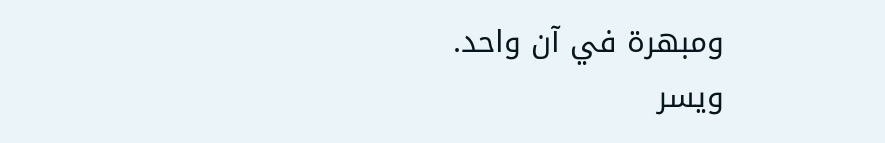ومبهرة في آن واحد.
ويسر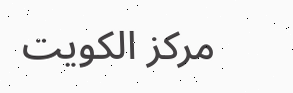مركز الكويت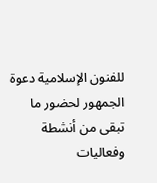للفنون الإسلامية دعوة الجمهور لحضور ما تبقى من أنشطة وفعاليات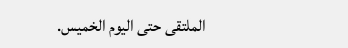الملتقى حتى اليوم الخميس.